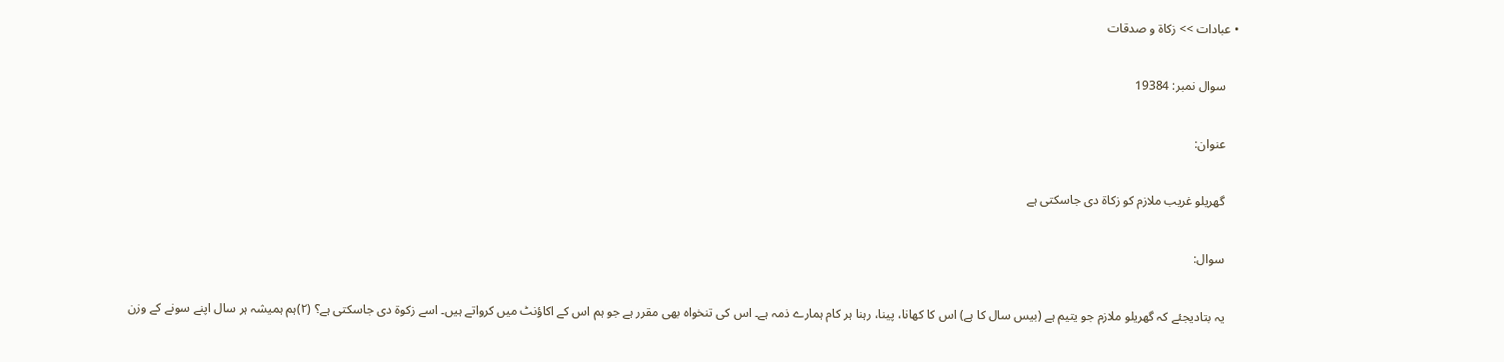• عبادات >> زکاة و صدقات

    سوال نمبر: 19384

    عنوان:

    گھریلو غریب ملازم کو زکاة دی جاسکتی ہے

    سوال:

    یہ بتادیجئے کہ گھریلو ملازم جو یتیم ہے (بیس سال کا ہے) اس کا کھانا، پینا، رہنا ہر کام ہمارے ذمہ ہے۔ اس کی تنخواہ بھی مقرر ہے جو ہم اس کے اکاؤنٹ میں کرواتے ہیں۔ اسے زکوة دی جاسکتی ہے؟ (۲)ہم ہمیشہ ہر سال اپنے سونے کے وزن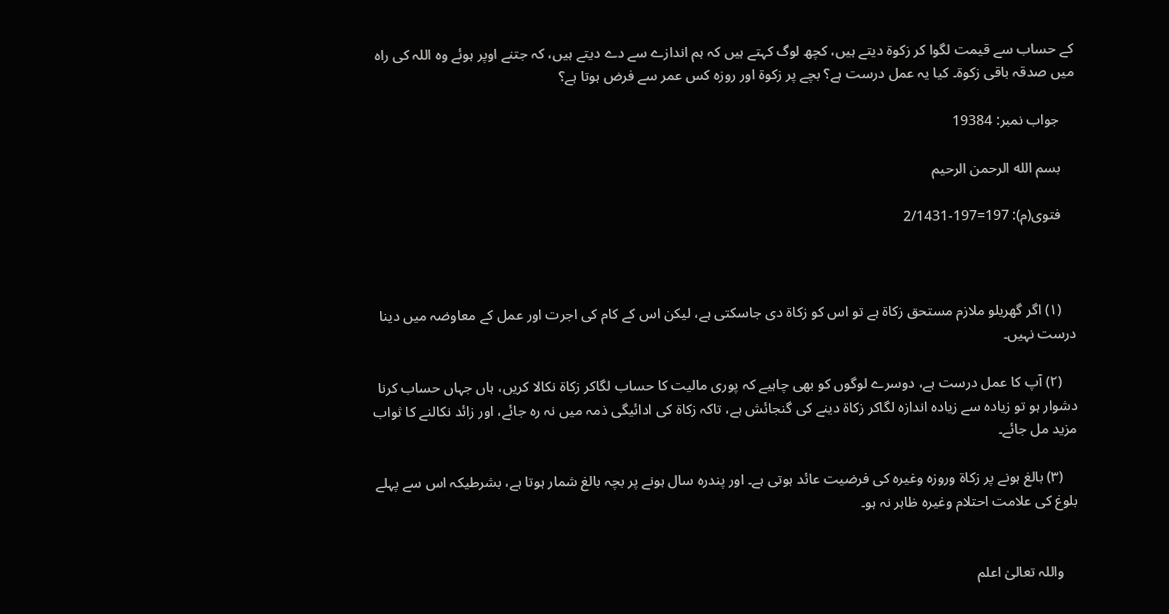کے حساب سے قیمت لگوا کر زکوة دیتے ہیں، کچھ لوگ کہتے ہیں کہ ہم اندازے سے دے دیتے ہیں، کہ جتنے اوپر ہوئے وہ اللہ کی راہ میں صدقہ باقی زکوة۔ کیا یہ عمل درست ہے؟ بچے پر زکوة اور روزہ کس عمر سے فرض ہوتا ہے؟

    جواب نمبر: 19384

    بسم الله الرحمن الرحيم

    فتوی(م): 197=197-2/1431



    (۱) اگر گھریلو ملازم مستحق زکاة ہے تو اس کو زکاة دی جاسکتی ہے، لیکن اس کے کام کی اجرت اور عمل کے معاوضہ میں دینا درست نہیں۔

    (۲) آپ کا عمل درست ہے، دوسرے لوگوں کو بھی چاہیے کہ پوری مالیت کا حساب لگاکر زکاة نکالا کریں، ہاں جہاں حساب کرنا دشوار ہو تو زیادہ سے زیادہ اندازہ لگاکر زکاة دینے کی گنجائش ہے، تاکہ زکاة کی ادائیگی ذمہ میں نہ رہ جائے، اور زائد نکالنے کا ثواب مزید مل جائے۔

    (۳) بالغ ہونے پر زکاة وروزہ وغیرہ کی فرضیت عائد ہوتی ہے۔ اور پندرہ سال ہونے پر بچہ بالغ شمار ہوتا ہے، بشرطیکہ اس سے پہلے بلوغ کی علامت احتلام وغیرہ ظاہر نہ ہو۔


    واللہ تعالیٰ اعلم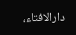دارالافتاء،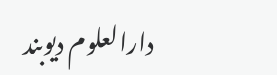دارالعلوم دیوبند